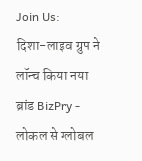Join Us:
दिशा-लाइव ग्रुप ने लॉन्च किया नया ब्रांड BizPry - लोकल से ग्लोबल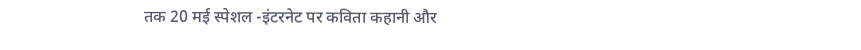तक 20 मई स्पेशल -इंटरनेट पर कविता कहानी और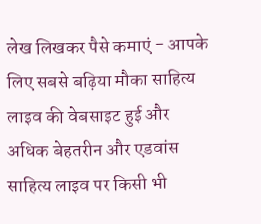लेख लिखकर पैसे कमाएं - आपके लिए सबसे बढ़िया मौका साहित्य लाइव की वेबसाइट हुई और अधिक बेहतरीन और एडवांस साहित्य लाइव पर किसी भी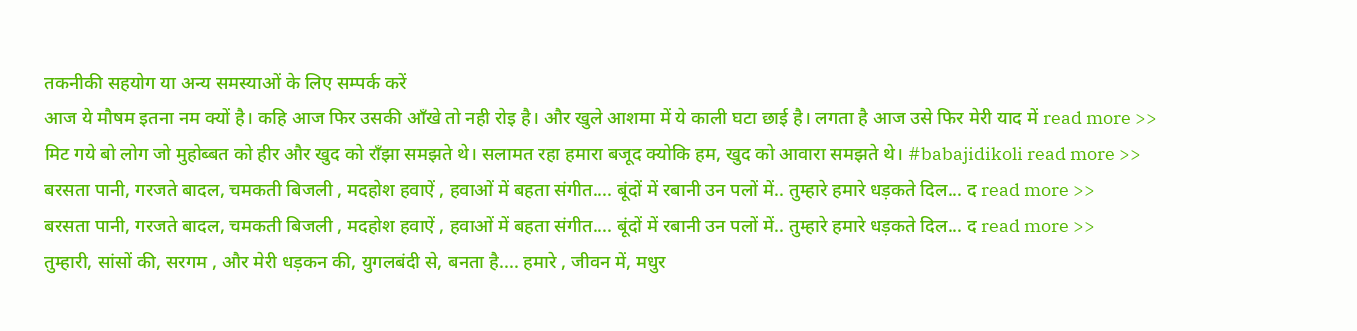तकनीकी सहयोग या अन्य समस्याओं के लिए सम्पर्क करें
आज ये मौषम इतना नम क्यों है। कहि आज फिर उसकी आँखे तो नही रोइ है। और खुले आशमा में ये काली घटा छाई है। लगता है आज उसे फिर मेरी याद में read more >>
मिट गये बो लोग जो मुहोब्बत को हीर और खुद को राँझा समझते थे। सलामत रहा हमारा बजूद क्योकि हम, खुद को आवारा समझते थे। #babajidikoli read more >>
बरसता पानी, गरजते बादल, चमकती बिजली , मदहोश हवाऐं , हवाओं में बहता संगीत.... बूंदों में रबानी उन पलों में.. तुम्हारे हमारे धड़कते दिल... द read more >>
बरसता पानी, गरजते बादल, चमकती बिजली , मदहोश हवाऐं , हवाओं में बहता संगीत.... बूंदों में रबानी उन पलों में.. तुम्हारे हमारे धड़कते दिल... द read more >>
तुम्हारी, सांसों की, सरगम , और मेरी धड़कन की, युगलबंदी से, बनता है.... हमारे , जीवन में, मधुर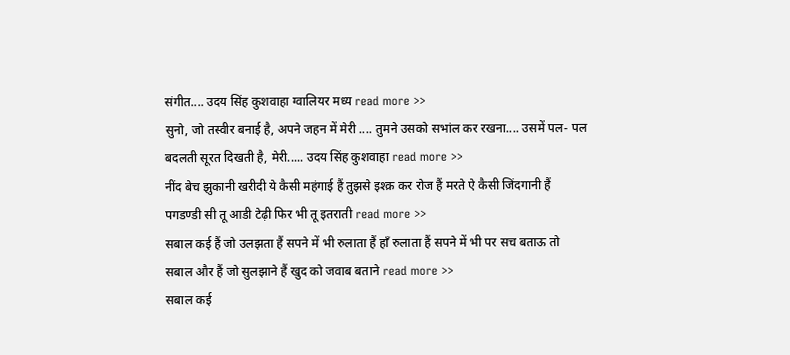संगीत.... उदय सिंह कुशवाहा ग्वालियर मध्य read more >>
सुनो, जो तस्वीर बनाई है, अपने जहन में मेरी .... तुमने उसको सभांल कर रखना.... उसमें पल- पल बदलती सूरत दिखती है, मेरी..... उदय सिंह कुशवाहा read more >>
नींद बेच झुकानी खरीदी ये कैसी महंगाई हैं तुझसे इश्क़ कर रोज हैं मरते ऐ कैसी जिंदगानी हैं पगडण्डी सी तू आडी टेढ़ी फिर भी तू इतराती read more >>
सबाल कई हैं जो उलझता हैं सपने में भी रुलाता हैं हाँ रुलाता हैं सपने में भी पर सच बताऊ तो सबाल और हैं जो सुलझाने हैं खुद को जवाब बताने read more >>
सबाल कई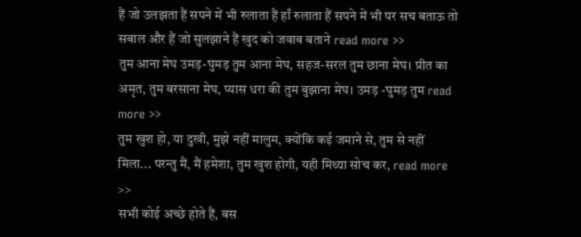हैं जो उलझता हैं सपने में भी रुलाता हैं हाँ रुलाता हैं सपने में भी पर सच बताऊ तो सबाल और हैं जो सुलझाने हैं खुद को जवाब बताने read more >>
तुम आना मेघ उमड़-घुमड़ तुम आना मेघ, सहज-सरल तुम छाना मेघ। प्रीत का अमृत, तुम बरसाना मेघ, प्यास धरा की तुम बुझाना मेघ। उमड़ -घुमड़ तुम read more >>
तुम खुश हो, या दुखी, मुझे नहीं मालुम, क्योंकि कई जमाने से, तुम से नहीं मिला... परन्तु मैं, मैं हमेशा, तुम खुश होगी, यही मिथ्या सोच कर, read more >>
सभी कोई अच्छे होते हैं, बस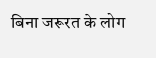बिना जरूरत के लोग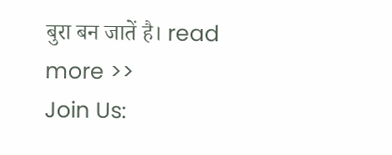बुरा बन जातें है। read more >>
Join Us: